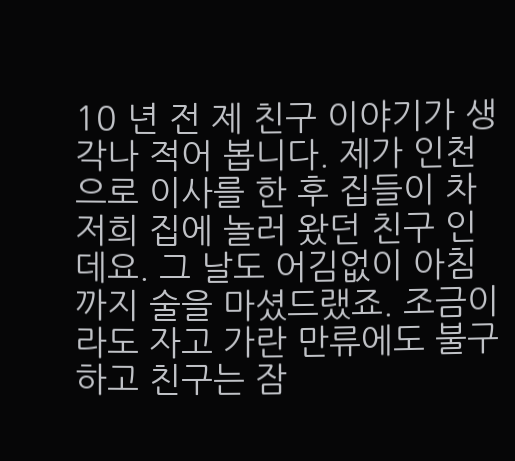10 년 전 제 친구 이야기가 생각나 적어 봅니다. 제가 인천으로 이사를 한 후 집들이 차 저희 집에 놀러 왔던 친구 인데요. 그 날도 어김없이 아침까지 술을 마셨드랬죠. 조금이라도 자고 가란 만류에도 불구하고 친구는 잠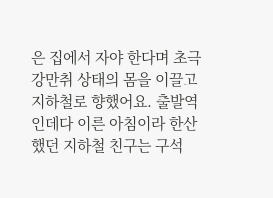은 집에서 자야 한다며 초극강만취 상태의 몸을 이끌고 지하철로 향했어요. 출발역 인데다 이른 아침이라 한산 했던 지하철 친구는 구석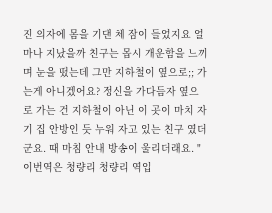진 의자에 몸을 기댄 체 잠이 들었지요 얼마나 지났을까 친구는 몹시 개운함을 느끼며 눈을 떴는데 그만 지하철이 옆으로;; 가는게 아니겠어요? 정신을 가다듬자 옆으로 가는 건 지하철이 아닌 이 곳이 마치 자기 집 안방인 듯 누워 자고 있는 친구 였더군요. 때 마침 안내 방송이 울리더래요. "이번역은 청량리 청량리 역입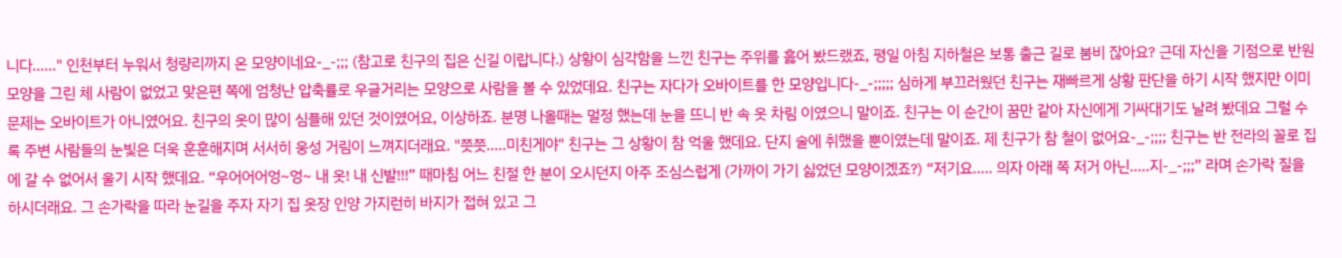니다......" 인천부터 누워서 청량리까지 온 모양이네요-_-;;; (참고로 친구의 집은 신길 이랍니다.) 상황이 심각함을 느낀 친구는 주위를 훓어 봤드랬죠, 평일 아침 지하철은 보통 출근 길로 붐비 잖아요? 근데 자신을 기점으로 반원 모양을 그린 체 사람이 없었고 맞은편 쪽에 엄청난 압축률로 우글거리는 모양으로 사람을 볼 수 있었데요. 친구는 자다가 오바이트를 한 모양입니다-_-;;;;; 심하게 부끄러웠던 친구는 재빠르게 상황 판단을 하기 시작 했지만 이미 문제는 오바이트가 아니였어요. 친구의 옷이 많이 심플해 있던 것이였어요, 이상하죠. 분명 나올때는 멀정 했는데 눈을 뜨니 반 속 옷 차림 이였으니 말이죠. 친구는 이 순간이 꿈만 같아 자신에게 기싸대기도 날려 봤데요 그럴 수록 주변 사람들의 눈빛은 더욱 훈훈해지며 서서히 웅성 거림이 느껴지더래요. "쯧쯧.....미친게야" 친구는 그 상황이 참 억울 했데요. 단지 술에 취했을 뿐이였는데 말이죠. 제 친구가 참 철이 없어요-_-;;;; 친구는 반 전라의 꼴로 집에 갈 수 없어서 울기 시작 했데요. “우어어어엉~엉~ 내 옷! 내 신발!!!” 때마침 어느 친절 한 분이 오시던지 아주 조심스럽게 (가까이 가기 싫었던 모양이겠죠?) “저기요..... 의자 아래 쪽 저거 아닌.....지-_-;;;” 라며 손가락 질을 하시더래요. 그 손가락을 따라 눈길을 주자 자기 집 옷장 인양 가지런히 바지가 접혀 있고 그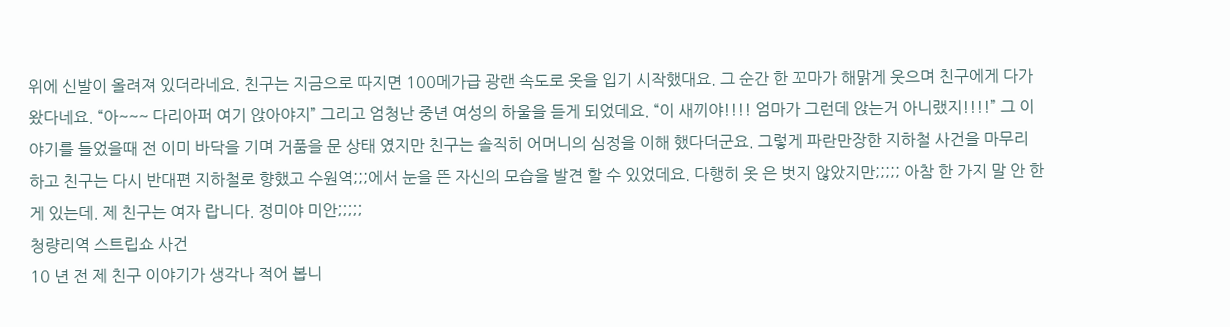위에 신발이 올려져 있더라네요. 친구는 지금으로 따지면 100메가급 광랜 속도로 옷을 입기 시작했대요. 그 순간 한 꼬마가 해맑게 웃으며 친구에게 다가 왔다네요. “아~~~ 다리아퍼 여기 앉아야지” 그리고 엄청난 중년 여성의 하울을 듣게 되었데요. “이 새끼야!!!! 엄마가 그런데 앉는거 아니랬지!!!!” 그 이야기를 들었을때 전 이미 바닥을 기며 거품을 문 상태 였지만 친구는 솔직히 어머니의 심정을 이해 했다더군요. 그렇게 파란만장한 지하철 사건을 마무리 하고 친구는 다시 반대편 지하철로 향했고 수원역;;;에서 눈을 뜬 자신의 모습을 발견 할 수 있었데요. 다행히 옷 은 벗지 않았지만;;;;; 아참 한 가지 말 안 한게 있는데. 제 친구는 여자 랍니다. 정미야 미안;;;;;
청량리역 스트립쇼 사건
10 년 전 제 친구 이야기가 생각나 적어 봅니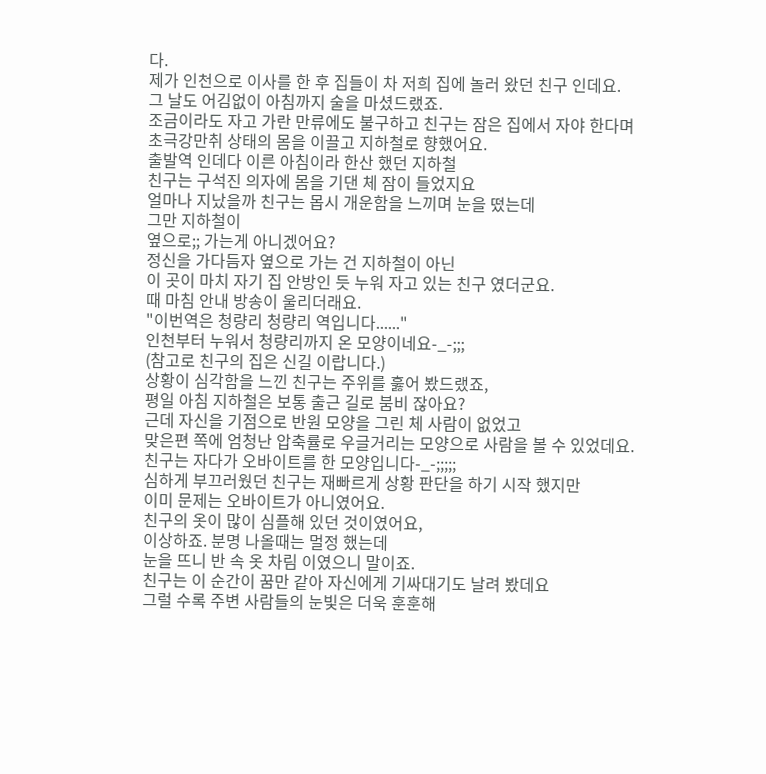다.
제가 인천으로 이사를 한 후 집들이 차 저희 집에 놀러 왔던 친구 인데요.
그 날도 어김없이 아침까지 술을 마셨드랬죠.
조금이라도 자고 가란 만류에도 불구하고 친구는 잠은 집에서 자야 한다며
초극강만취 상태의 몸을 이끌고 지하철로 향했어요.
출발역 인데다 이른 아침이라 한산 했던 지하철
친구는 구석진 의자에 몸을 기댄 체 잠이 들었지요
얼마나 지났을까 친구는 몹시 개운함을 느끼며 눈을 떴는데
그만 지하철이
옆으로;; 가는게 아니겠어요?
정신을 가다듬자 옆으로 가는 건 지하철이 아닌
이 곳이 마치 자기 집 안방인 듯 누워 자고 있는 친구 였더군요.
때 마침 안내 방송이 울리더래요.
"이번역은 청량리 청량리 역입니다......"
인천부터 누워서 청량리까지 온 모양이네요-_-;;;
(참고로 친구의 집은 신길 이랍니다.)
상황이 심각함을 느낀 친구는 주위를 훓어 봤드랬죠,
평일 아침 지하철은 보통 출근 길로 붐비 잖아요?
근데 자신을 기점으로 반원 모양을 그린 체 사람이 없었고
맞은편 쪽에 엄청난 압축률로 우글거리는 모양으로 사람을 볼 수 있었데요.
친구는 자다가 오바이트를 한 모양입니다-_-;;;;;
심하게 부끄러웠던 친구는 재빠르게 상황 판단을 하기 시작 했지만
이미 문제는 오바이트가 아니였어요.
친구의 옷이 많이 심플해 있던 것이였어요,
이상하죠. 분명 나올때는 멀정 했는데
눈을 뜨니 반 속 옷 차림 이였으니 말이죠.
친구는 이 순간이 꿈만 같아 자신에게 기싸대기도 날려 봤데요
그럴 수록 주변 사람들의 눈빛은 더욱 훈훈해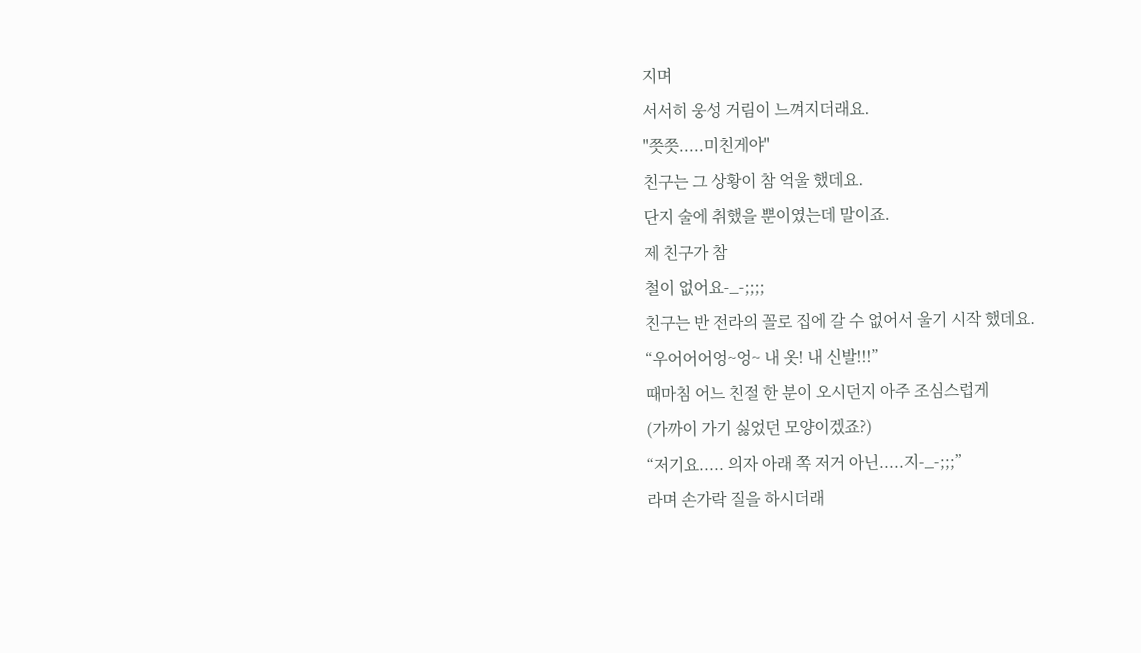지며
서서히 웅성 거림이 느껴지더래요.
"쯧쯧.....미친게야"
친구는 그 상황이 참 억울 했데요.
단지 술에 취했을 뿐이였는데 말이죠.
제 친구가 참
철이 없어요-_-;;;;
친구는 반 전라의 꼴로 집에 갈 수 없어서 울기 시작 했데요.
“우어어어엉~엉~ 내 옷! 내 신발!!!”
때마침 어느 친절 한 분이 오시던지 아주 조심스럽게
(가까이 가기 싫었던 모양이겠죠?)
“저기요..... 의자 아래 쪽 저거 아닌.....지-_-;;;”
라며 손가락 질을 하시더래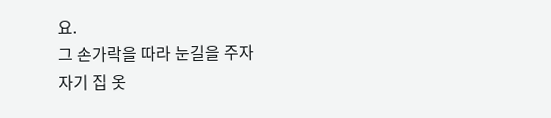요.
그 손가락을 따라 눈길을 주자
자기 집 옷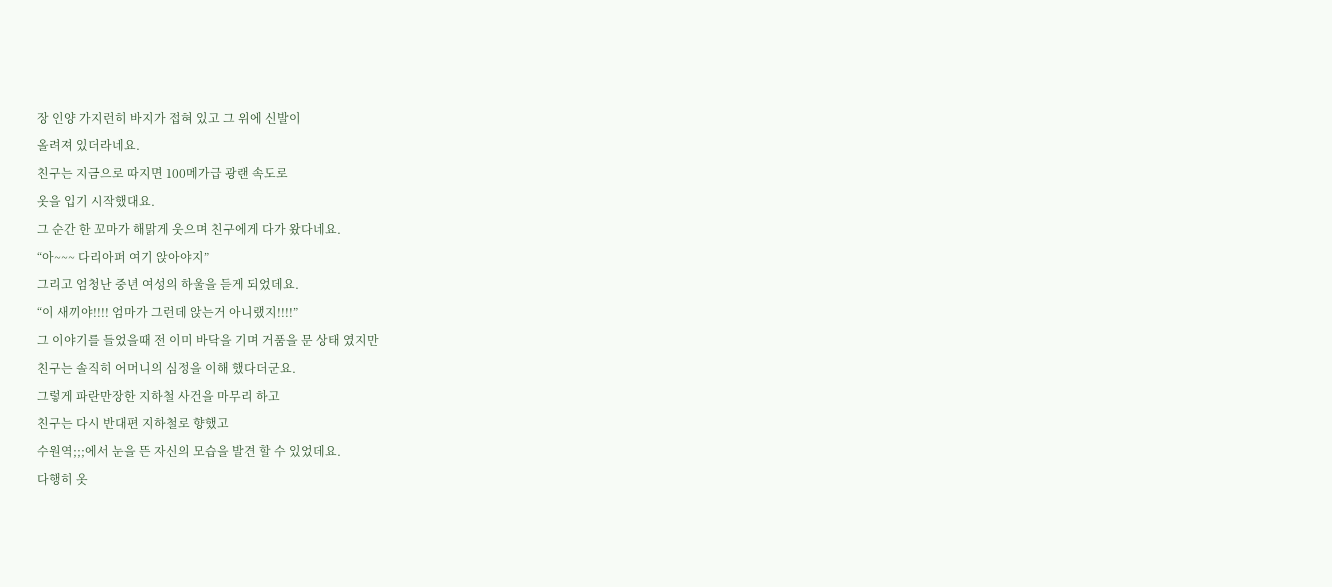장 인양 가지런히 바지가 접혀 있고 그 위에 신발이
올려져 있더라네요.
친구는 지금으로 따지면 100메가급 광랜 속도로
옷을 입기 시작했대요.
그 순간 한 꼬마가 해맑게 웃으며 친구에게 다가 왔다네요.
“아~~~ 다리아퍼 여기 앉아야지”
그리고 엄청난 중년 여성의 하울을 듣게 되었데요.
“이 새끼야!!!! 엄마가 그런데 앉는거 아니랬지!!!!”
그 이야기를 들었을때 전 이미 바닥을 기며 거품을 문 상태 였지만
친구는 솔직히 어머니의 심정을 이해 했다더군요.
그렇게 파란만장한 지하철 사건을 마무리 하고
친구는 다시 반대편 지하철로 향했고
수원역;;;에서 눈을 뜬 자신의 모습을 발견 할 수 있었데요.
다행히 옷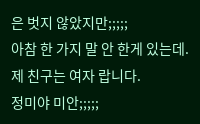은 벗지 않았지만;;;;;
아참 한 가지 말 안 한게 있는데.
제 친구는 여자 랍니다.
정미야 미안;;;;;